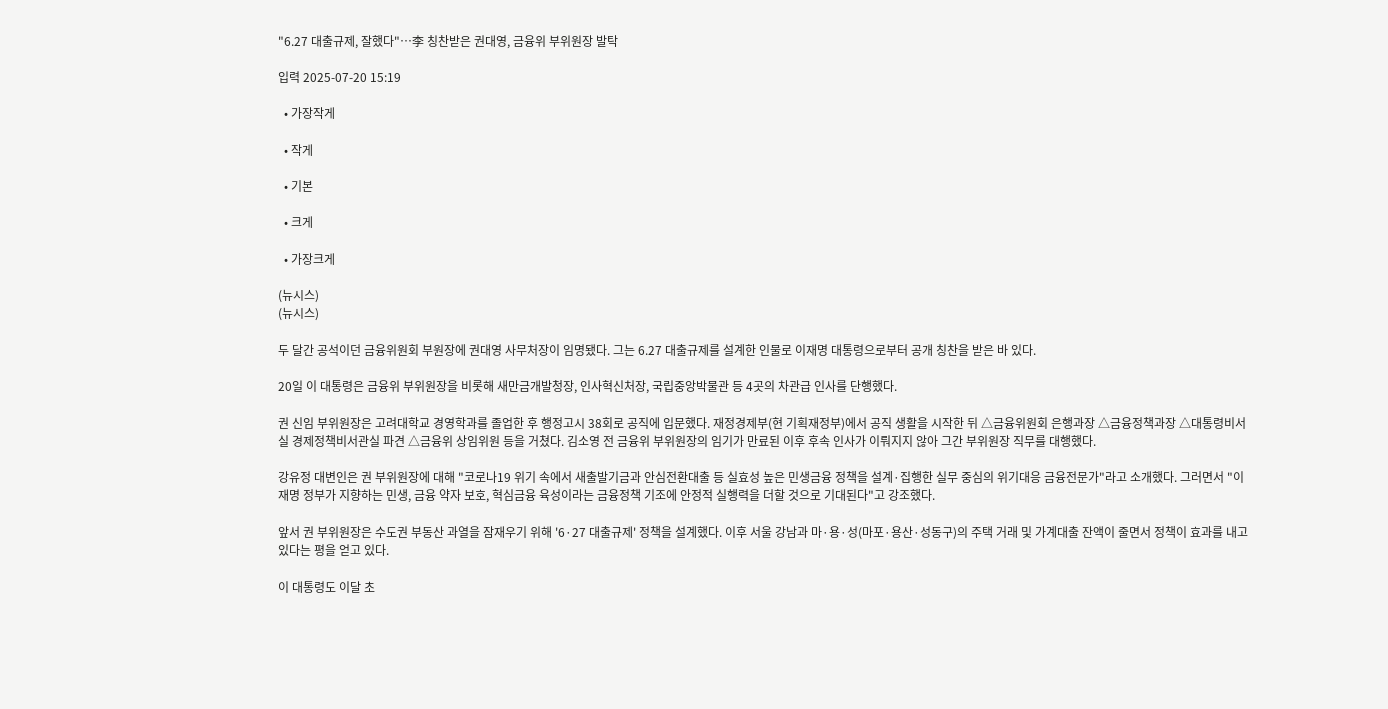"6.27 대출규제, 잘했다"…李 칭찬받은 권대영, 금융위 부위원장 발탁

입력 2025-07-20 15:19

  • 가장작게

  • 작게

  • 기본

  • 크게

  • 가장크게

(뉴시스)
(뉴시스)

두 달간 공석이던 금융위원회 부원장에 권대영 사무처장이 임명됐다. 그는 6.27 대출규제를 설계한 인물로 이재명 대통령으로부터 공개 칭찬을 받은 바 있다.

20일 이 대통령은 금융위 부위원장을 비롯해 새만금개발청장, 인사혁신처장, 국립중앙박물관 등 4곳의 차관급 인사를 단행했다.

권 신임 부위원장은 고려대학교 경영학과를 졸업한 후 행정고시 38회로 공직에 입문했다. 재정경제부(현 기획재정부)에서 공직 생활을 시작한 뒤 △금융위원회 은행과장 △금융정책과장 △대통령비서실 경제정책비서관실 파견 △금융위 상임위원 등을 거쳤다. 김소영 전 금융위 부위원장의 임기가 만료된 이후 후속 인사가 이뤄지지 않아 그간 부위원장 직무를 대행했다.

강유정 대변인은 권 부위원장에 대해 "코로나19 위기 속에서 새출발기금과 안심전환대출 등 실효성 높은 민생금융 정책을 설계·집행한 실무 중심의 위기대응 금융전문가"라고 소개했다. 그러면서 "이재명 정부가 지향하는 민생, 금융 약자 보호, 혁심금융 육성이라는 금융정책 기조에 안정적 실행력을 더할 것으로 기대된다"고 강조했다.

앞서 권 부위원장은 수도권 부동산 과열을 잠재우기 위해 '6·27 대출규제' 정책을 설계했다. 이후 서울 강남과 마·용·성(마포·용산·성동구)의 주택 거래 및 가계대출 잔액이 줄면서 정책이 효과를 내고 있다는 평을 얻고 있다.

이 대통령도 이달 초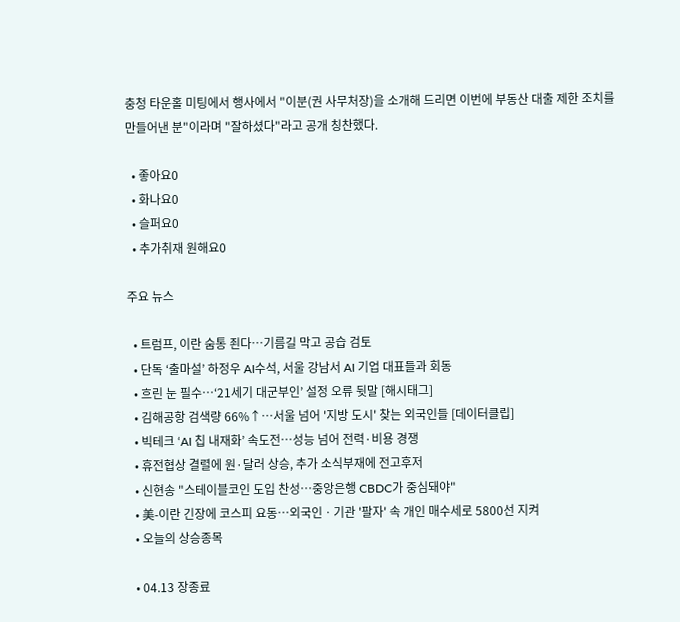충청 타운홀 미팅에서 행사에서 "이분(권 사무처장)을 소개해 드리면 이번에 부동산 대출 제한 조치를 만들어낸 분"이라며 "잘하셨다"라고 공개 칭찬했다.

  • 좋아요0
  • 화나요0
  • 슬퍼요0
  • 추가취재 원해요0

주요 뉴스

  • 트럼프, 이란 숨통 죈다…기름길 막고 공습 검토
  • 단독 ‘출마설’ 하정우 AI수석, 서울 강남서 AI 기업 대표들과 회동
  • 흐린 눈 필수…‘21세기 대군부인’ 설정 오류 뒷말 [해시태그]
  • 김해공항 검색량 66%↑…서울 넘어 '지방 도시' 찾는 외국인들 [데이터클립]
  • 빅테크 ‘AI 칩 내재화’ 속도전…성능 넘어 전력·비용 경쟁
  • 휴전협상 결렬에 원·달러 상승, 추가 소식부재에 전고후저
  • 신현송 "스테이블코인 도입 찬성⋯중앙은행 CBDC가 중심돼야"
  • 美-이란 긴장에 코스피 요동⋯외국인ㆍ기관 '팔자' 속 개인 매수세로 5800선 지켜
  • 오늘의 상승종목

  • 04.13 장종료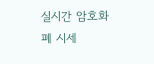실시간 암호화폐 시세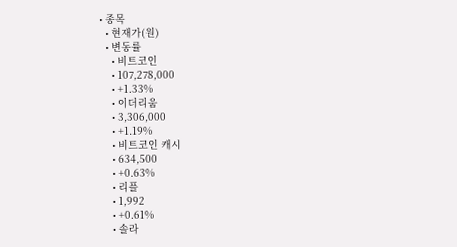• 종목
  • 현재가(원)
  • 변동률
    • 비트코인
    • 107,278,000
    • +1.33%
    • 이더리움
    • 3,306,000
    • +1.19%
    • 비트코인 캐시
    • 634,500
    • +0.63%
    • 리플
    • 1,992
    • +0.61%
    • 솔라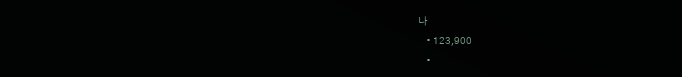나
    • 123,900
    •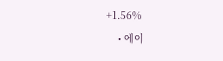+1.56%
    • 에이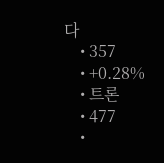다
    • 357
    • +0.28%
    • 트론
    • 477
    •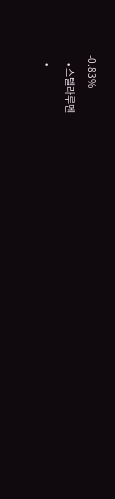-0.83%
    • 스텔라루멘
    •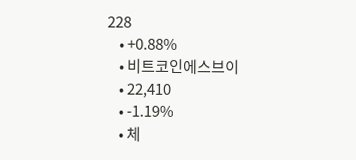228
    • +0.88%
    • 비트코인에스브이
    • 22,410
    • -1.19%
    • 체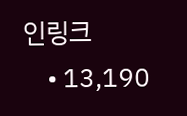인링크
    • 13,190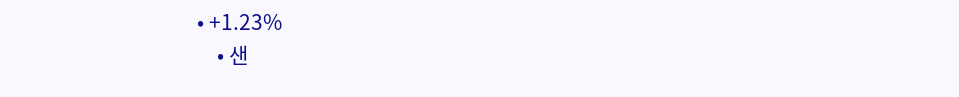• +1.23%
    • 샌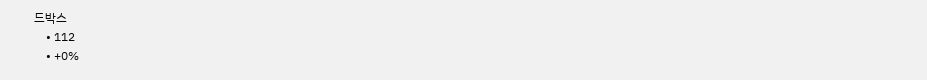드박스
    • 112
    • +0%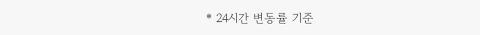* 24시간 변동률 기준